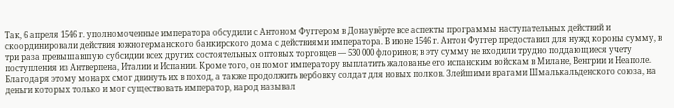Так, 6 апреля 1546 г. уполномоченные императора обсудили с Антоном Фуггером в Донаувёрте все аспекты программы наступательных действий и скоординировали действия южногерманского банкирского дома с действиями императора. В июне 1546 г. Антон Фуггер предоставил для нужд короны сумму, в три раза превышавшую субсидии всех других состоятельных оптовых торговцев — 530 000 флоринов; в эту сумму не входили трудно поддающиеся учету поступления из Антверпена, Италии и Испании. Кроме того, он помог императору выплатить жалованье его испанским войскам в Милане, Венгрии и Неаполе. Благодаря этому монарх смог двинуть их в поход, а также продолжить вербовку солдат для новых полков. Злейшими врагами Шмалькальденского союза, на деньги которых только и мог существовать император, народ называл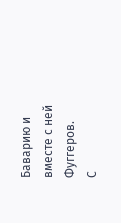Баварию и вместе с ней Фуггеров.
С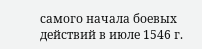самого начала боевых действий в июле 1546 г.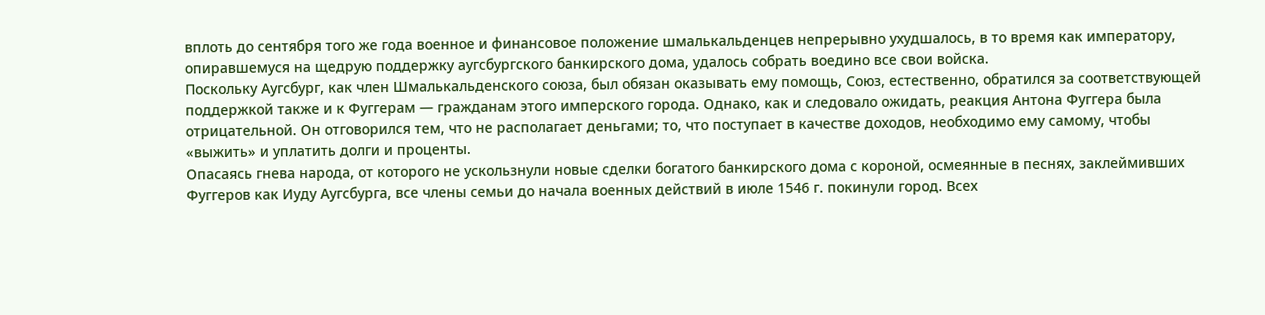вплоть до сентября того же года военное и финансовое положение шмалькальденцев непрерывно ухудшалось, в то время как императору, опиравшемуся на щедрую поддержку аугсбургского банкирского дома, удалось собрать воедино все свои войска.
Поскольку Аугсбург, как член Шмалькальденского союза, был обязан оказывать ему помощь, Союз, естественно, обратился за соответствующей поддержкой также и к Фуггерам — гражданам этого имперского города. Однако, как и следовало ожидать, реакция Антона Фуггера была отрицательной. Он отговорился тем, что не располагает деньгами; то, что поступает в качестве доходов, необходимо ему самому, чтобы «выжить» и уплатить долги и проценты.
Опасаясь гнева народа, от которого не ускользнули новые сделки богатого банкирского дома с короной, осмеянные в песнях, заклеймивших Фуггеров как Иуду Аугсбурга, все члены семьи до начала военных действий в июле 1546 г. покинули город. Всех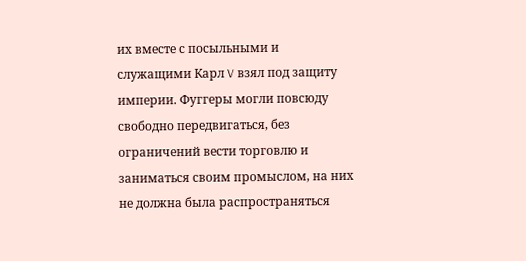их вместе с посыльными и служащими Карл V взял под защиту империи. Фуггеры могли повсюду свободно передвигаться, без ограничений вести торговлю и заниматься своим промыслом, на них не должна была распространяться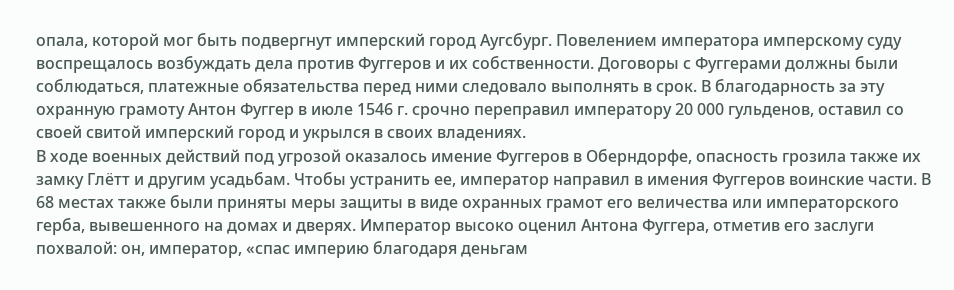опала, которой мог быть подвергнут имперский город Аугсбург. Повелением императора имперскому суду воспрещалось возбуждать дела против Фуггеров и их собственности. Договоры с Фуггерами должны были соблюдаться, платежные обязательства перед ними следовало выполнять в срок. В благодарность за эту охранную грамоту Антон Фуггер в июле 1546 г. срочно переправил императору 20 000 гульденов, оставил со своей свитой имперский город и укрылся в своих владениях.
В ходе военных действий под угрозой оказалось имение Фуггеров в Оберндорфе, опасность грозила также их замку Глётт и другим усадьбам. Чтобы устранить ее, император направил в имения Фуггеров воинские части. В 68 местах также были приняты меры защиты в виде охранных грамот его величества или императорского герба, вывешенного на домах и дверях. Император высоко оценил Антона Фуггера, отметив его заслуги похвалой: он, император, «спас империю благодаря деньгам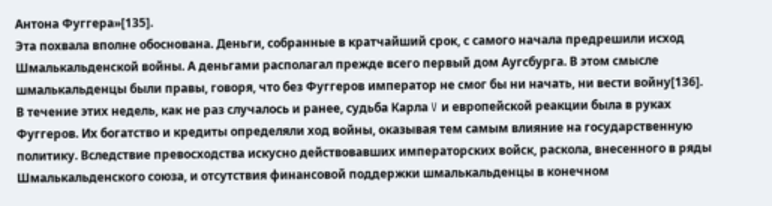Антона Фуггера»[135].
Эта похвала вполне обоснована. Деньги, собранные в кратчайший срок, с самого начала предрешили исход Шмалькальденской войны. А деньгами располагал прежде всего первый дом Аугсбурга. В этом смысле шмалькальденцы были правы, говоря, что без Фуггеров император не смог бы ни начать, ни вести войну[136].
В течение этих недель, как не раз случалось и ранее, судьба Карла V и европейской реакции была в руках Фуггеров. Их богатство и кредиты определяли ход войны, оказывая тем самым влияние на государственную политику. Вследствие превосходства искусно действовавших императорских войск, раскола, внесенного в ряды Шмалькальденского союза, и отсутствия финансовой поддержки шмалькальденцы в конечном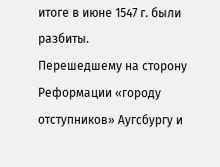итоге в июне 1547 г. были разбиты.
Перешедшему на сторону Реформации «городу отступников» Аугсбургу и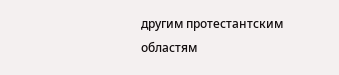другим протестантским областям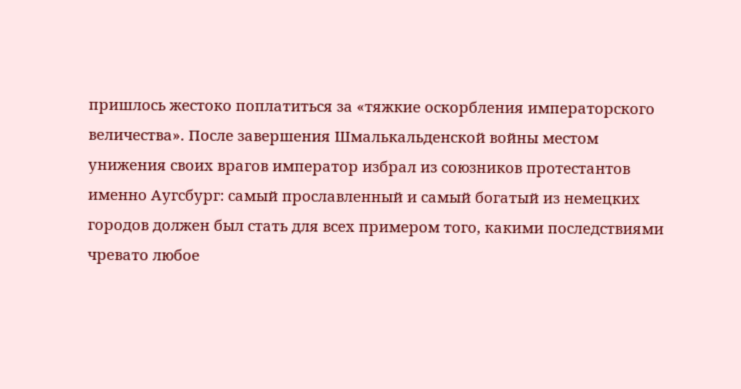пришлось жестоко поплатиться за «тяжкие оскорбления императорского величества». После завершения Шмалькальденской войны местом унижения своих врагов император избрал из союзников протестантов именно Аугсбург: самый прославленный и самый богатый из немецких городов должен был стать для всех примером того, какими последствиями чревато любое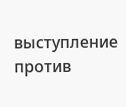выступление против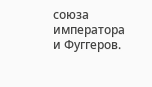союза императора и Фуггеров.